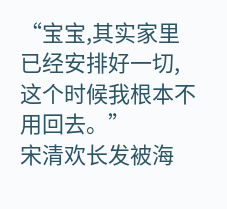“宝宝,其实家里已经安排好一切,这个时候我根本不用回去。”
宋清欢长发被海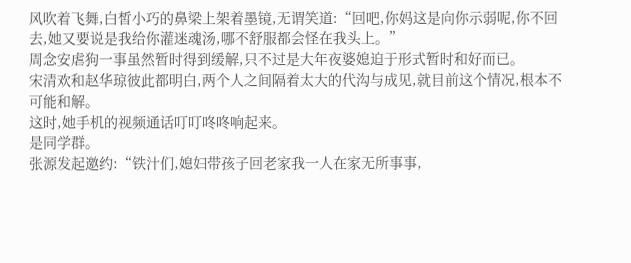风吹着飞舞,白皙小巧的鼻梁上架着墨镜,无谓笑道:“回吧,你妈这是向你示弱呢,你不回去,她又要说是我给你灌迷魂汤,哪不舒服都会怪在我头上。”
周念安虐狗一事虽然暂时得到缓解,只不过是大年夜婆媳迫于形式暂时和好而已。
宋清欢和赵华琼彼此都明白,两个人之间隔着太大的代沟与成见,就目前这个情况,根本不可能和解。
这时,她手机的视频通话叮叮咚咚响起来。
是同学群。
张源发起邀约:“铁汁们,媳妇带孩子回老家我一人在家无所事事,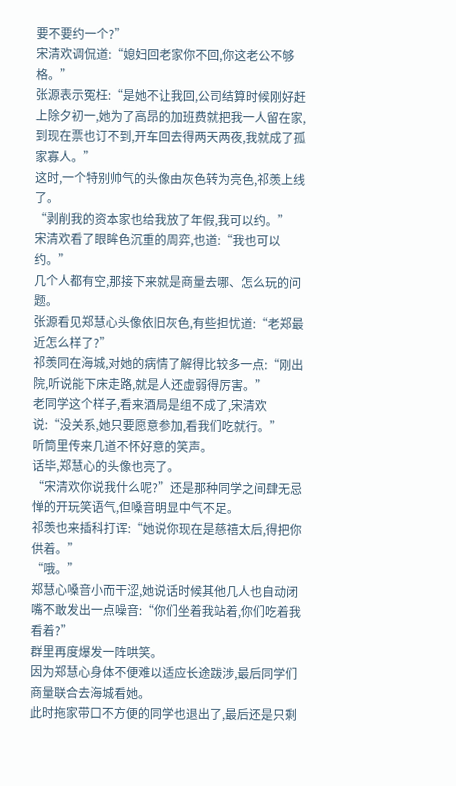要不要约一个?”
宋清欢调侃道:“媳妇回老家你不回,你这老公不够格。”
张源表示冤枉:“是她不让我回,公司结算时候刚好赶上除夕初一,她为了高昂的加班费就把我一人留在家,到现在票也订不到,开车回去得两天两夜,我就成了孤家寡人。”
这时,一个特别帅气的头像由灰色转为亮色,祁羡上线了。
“剥削我的资本家也给我放了年假,我可以约。”
宋清欢看了眼眸色沉重的周弈,也道:“我也可以约。”
几个人都有空,那接下来就是商量去哪、怎么玩的问题。
张源看见郑慧心头像依旧灰色,有些担忧道:“老郑最近怎么样了?”
祁羡同在海城,对她的病情了解得比较多一点:“刚出院,听说能下床走路,就是人还虚弱得厉害。”
老同学这个样子,看来酒局是组不成了,宋清欢说:“没关系,她只要愿意参加,看我们吃就行。”
听筒里传来几道不怀好意的笑声。
话毕,郑慧心的头像也亮了。
“宋清欢你说我什么呢?”还是那种同学之间肆无忌惮的开玩笑语气,但嗓音明显中气不足。
祁羡也来插科打诨:“她说你现在是慈禧太后,得把你供着。”
“哦。”
郑慧心嗓音小而干涩,她说话时候其他几人也自动闭嘴不敢发出一点噪音:“你们坐着我站着,你们吃着我看着?”
群里再度爆发一阵哄笑。
因为郑慧心身体不便难以适应长途跋涉,最后同学们商量联合去海城看她。
此时拖家带口不方便的同学也退出了,最后还是只剩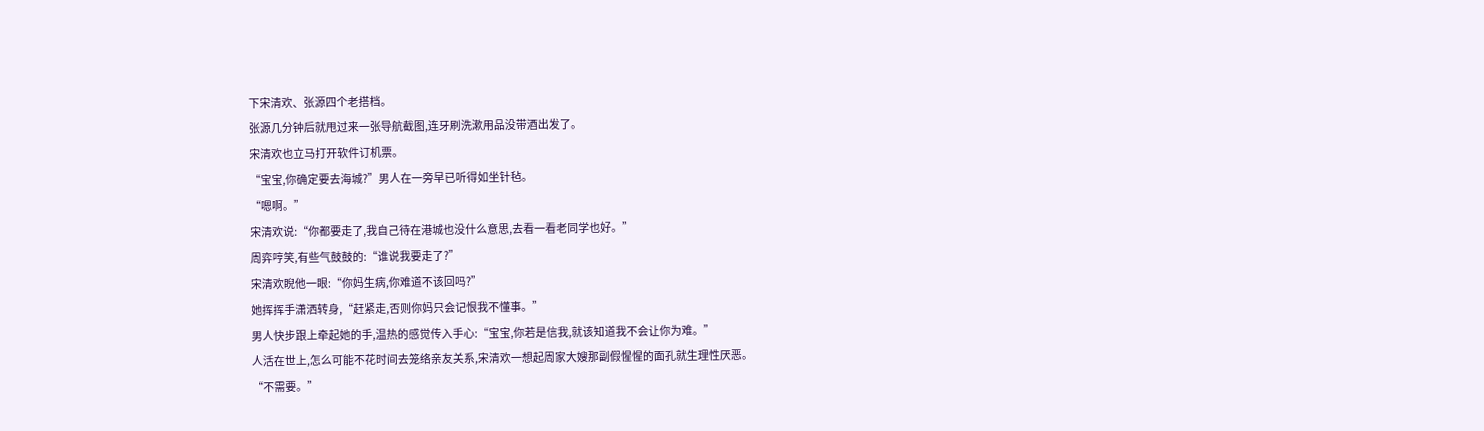下宋清欢、张源四个老搭档。
张源几分钟后就甩过来一张导航截图,连牙刷洗漱用品没带酒出发了。
宋清欢也立马打开软件订机票。
“宝宝,你确定要去海城?”男人在一旁早已听得如坐针毡。
“嗯啊。”
宋清欢说:“你都要走了,我自己待在港城也没什么意思,去看一看老同学也好。”
周弈哼笑,有些气鼓鼓的:“谁说我要走了?”
宋清欢睨他一眼:“你妈生病,你难道不该回吗?”
她挥挥手潇洒转身,“赶紧走,否则你妈只会记恨我不懂事。”
男人快步跟上牵起她的手,温热的感觉传入手心:“宝宝,你若是信我,就该知道我不会让你为难。”
人活在世上,怎么可能不花时间去笼络亲友关系,宋清欢一想起周家大嫂那副假惺惺的面孔就生理性厌恶。
“不需要。”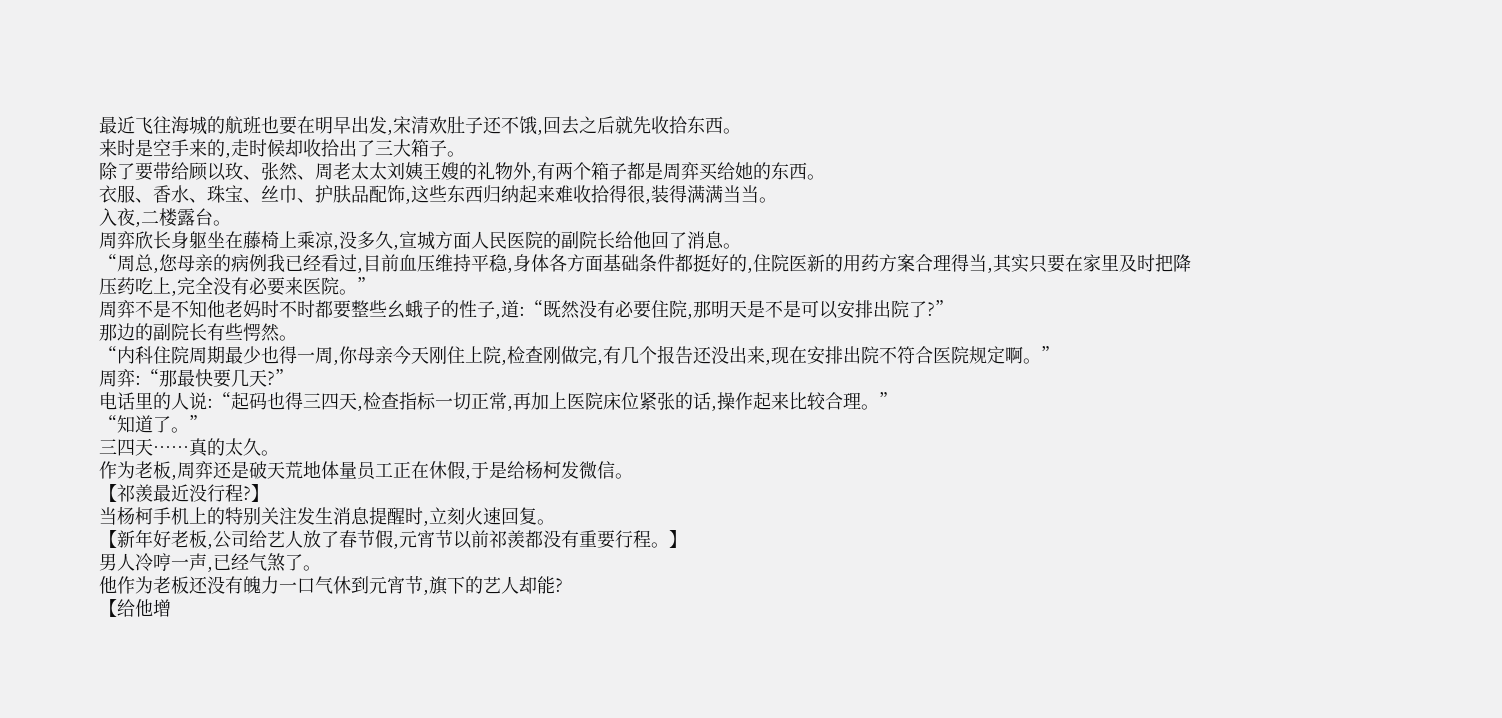最近飞往海城的航班也要在明早出发,宋清欢肚子还不饿,回去之后就先收拾东西。
来时是空手来的,走时候却收拾出了三大箱子。
除了要带给顾以玫、张然、周老太太刘姨王嫂的礼物外,有两个箱子都是周弈买给她的东西。
衣服、香水、珠宝、丝巾、护肤品配饰,这些东西归纳起来难收拾得很,装得满满当当。
入夜,二楼露台。
周弈欣长身躯坐在藤椅上乘凉,没多久,宣城方面人民医院的副院长给他回了消息。
“周总,您母亲的病例我已经看过,目前血压维持平稳,身体各方面基础条件都挺好的,住院医新的用药方案合理得当,其实只要在家里及时把降压药吃上,完全没有必要来医院。”
周弈不是不知他老妈时不时都要整些幺蛾子的性子,道:“既然没有必要住院,那明天是不是可以安排出院了?”
那边的副院长有些愕然。
“内科住院周期最少也得一周,你母亲今天刚住上院,检查刚做完,有几个报告还没出来,现在安排出院不符合医院规定啊。”
周弈:“那最快要几天?”
电话里的人说:“起码也得三四天,检查指标一切正常,再加上医院床位紧张的话,操作起来比较合理。”
“知道了。”
三四天……真的太久。
作为老板,周弈还是破天荒地体量员工正在休假,于是给杨柯发微信。
【祁羡最近没行程?】
当杨柯手机上的特别关注发生消息提醒时,立刻火速回复。
【新年好老板,公司给艺人放了春节假,元宵节以前祁羡都没有重要行程。】
男人冷哼一声,已经气煞了。
他作为老板还没有魄力一口气休到元宵节,旗下的艺人却能?
【给他增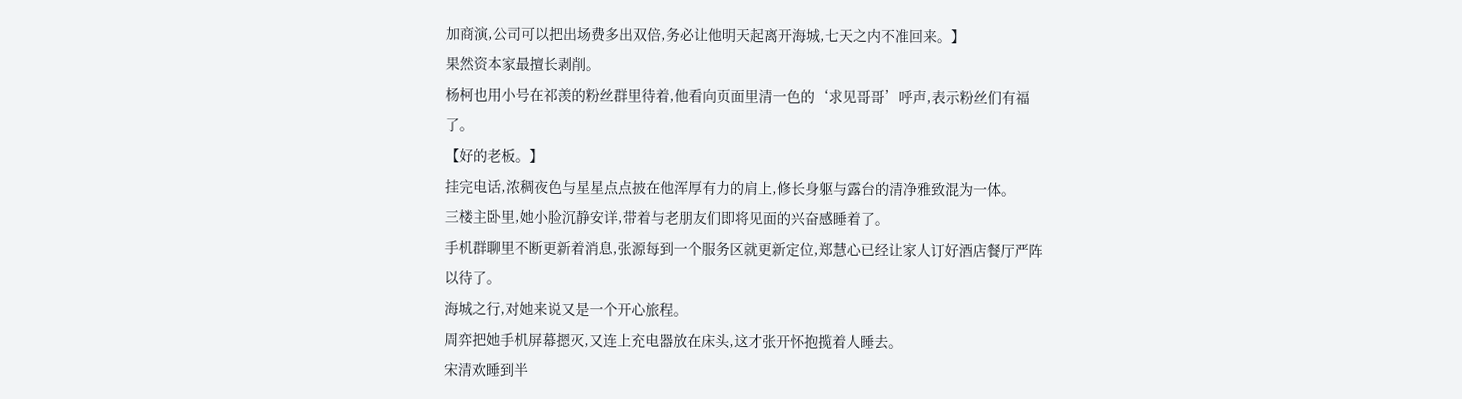加商演,公司可以把出场费多出双倍,务必让他明天起离开海城,七天之内不准回来。】
果然资本家最擅长剥削。
杨柯也用小号在祁羡的粉丝群里待着,他看向页面里清一色的‘求见哥哥’呼声,表示粉丝们有福了。
【好的老板。】
挂完电话,浓稠夜色与星星点点披在他浑厚有力的肩上,修长身躯与露台的清净雅致混为一体。
三楼主卧里,她小脸沉静安详,带着与老朋友们即将见面的兴奋感睡着了。
手机群聊里不断更新着消息,张源每到一个服务区就更新定位,郑慧心已经让家人订好酒店餐厅严阵以待了。
海城之行,对她来说又是一个开心旅程。
周弈把她手机屏幕摁灭,又连上充电器放在床头,这才张开怀抱揽着人睡去。
宋清欢睡到半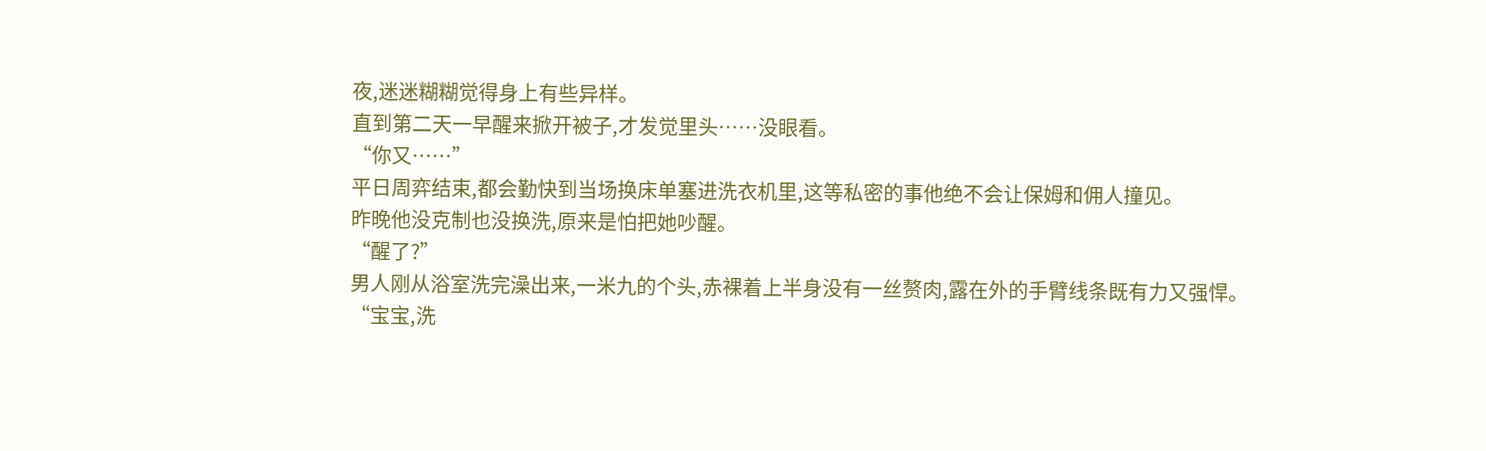夜,迷迷糊糊觉得身上有些异样。
直到第二天一早醒来掀开被子,才发觉里头……没眼看。
“你又……”
平日周弈结束,都会勤快到当场换床单塞进洗衣机里,这等私密的事他绝不会让保姆和佣人撞见。
昨晚他没克制也没换洗,原来是怕把她吵醒。
“醒了?”
男人刚从浴室洗完澡出来,一米九的个头,赤裸着上半身没有一丝赘肉,露在外的手臂线条既有力又强悍。
“宝宝,洗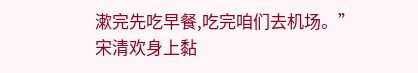漱完先吃早餐,吃完咱们去机场。”
宋清欢身上黏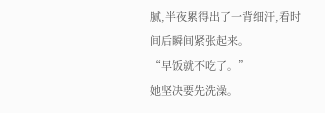腻,半夜累得出了一背细汗,看时间后瞬间紧张起来。
“早饭就不吃了。”
她坚决要先洗澡。